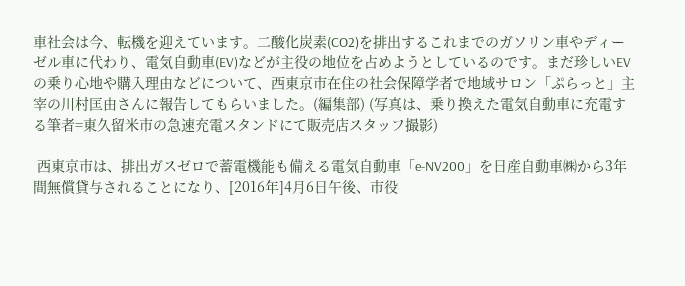車社会は今、転機を迎えています。二酸化炭素(CO2)を排出するこれまでのガソリン車やディーゼル車に代わり、電気自動車(EV)などが主役の地位を占めようとしているのです。まだ珍しいEVの乗り心地や購入理由などについて、西東京市在住の社会保障学者で地域サロン「ぷらっと」主宰の川村匡由さんに報告してもらいました。(編集部) (写真は、乗り換えた電気自動車に充電する筆者=東久留米市の急速充電スタンドにて販売店スタッフ撮影)

 西東京市は、排出ガスゼロで蓄電機能も備える電気自動車「e-NV200」を日産自動車㈱から3年間無償貸与されることになり、[2016年]4月6日午後、市役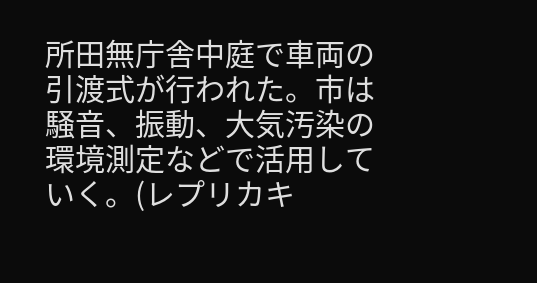所田無庁舎中庭で車両の引渡式が行われた。市は騒音、振動、大気汚染の環境測定などで活用していく。(レプリカキ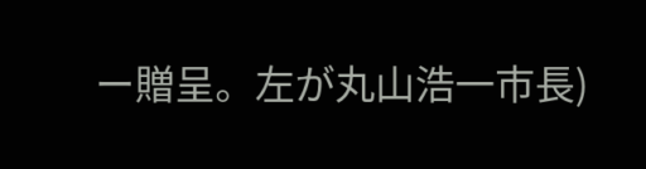ー贈呈。左が丸山浩一市長)